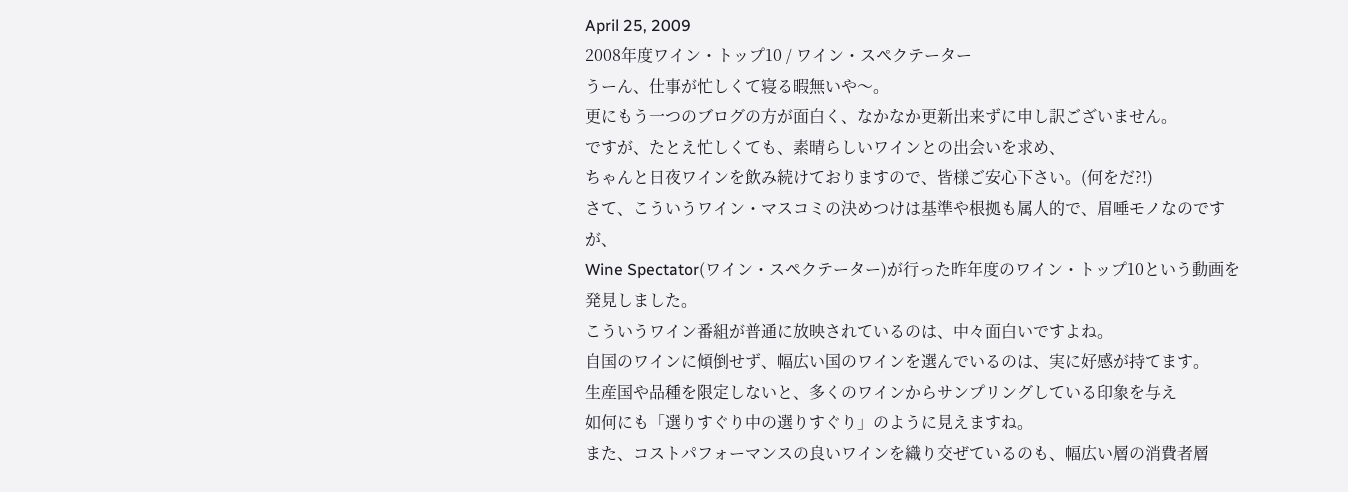April 25, 2009
2008年度ワイン・トップ10 / ワイン・スペクテーター
うーん、仕事が忙しくて寝る暇無いや〜。
更にもう一つのブログの方が面白く、なかなか更新出来ずに申し訳ございません。
ですが、たとえ忙しくても、素晴らしいワインとの出会いを求め、
ちゃんと日夜ワインを飲み続けておりますので、皆様ご安心下さい。(何をだ?!)
さて、こういうワイン・マスコミの決めつけは基準や根拠も属人的で、眉唾モノなのですが、
Wine Spectator(ワイン・スペクテーター)が行った昨年度のワイン・トップ10という動画を発見しました。
こういうワイン番組が普通に放映されているのは、中々面白いですよね。
自国のワインに傾倒せず、幅広い国のワインを選んでいるのは、実に好感が持てます。
生産国や品種を限定しないと、多くのワインからサンプリングしている印象を与え
如何にも「選りすぐり中の選りすぐり」のように見えますね。
また、コストパフォーマンスの良いワインを織り交ぜているのも、幅広い層の消費者層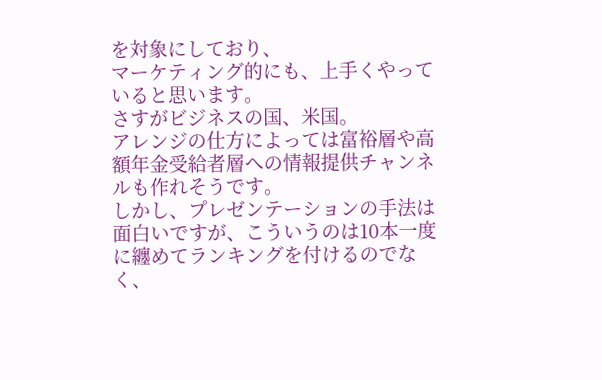を対象にしており、
マーケティング的にも、上手くやっていると思います。
さすがビジネスの国、米国。
アレンジの仕方によっては富裕層や高額年金受給者層への情報提供チャンネルも作れそうです。
しかし、プレゼンテーションの手法は面白いですが、こういうのは10本一度に纏めてランキングを付けるのでなく、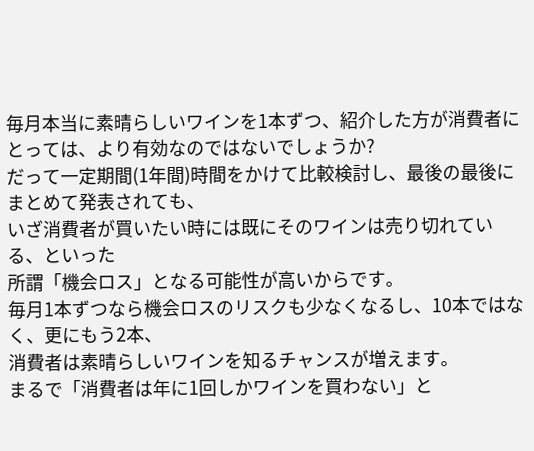毎月本当に素晴らしいワインを1本ずつ、紹介した方が消費者にとっては、より有効なのではないでしょうか?
だって一定期間(1年間)時間をかけて比較検討し、最後の最後にまとめて発表されても、
いざ消費者が買いたい時には既にそのワインは売り切れている、といった
所謂「機会ロス」となる可能性が高いからです。
毎月1本ずつなら機会ロスのリスクも少なくなるし、10本ではなく、更にもう2本、
消費者は素晴らしいワインを知るチャンスが増えます。
まるで「消費者は年に1回しかワインを買わない」と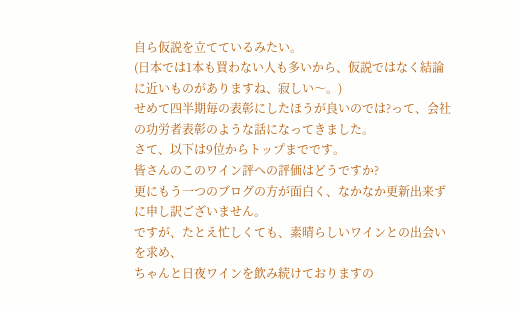自ら仮説を立てているみたい。
(日本では1本も買わない人も多いから、仮説ではなく結論に近いものがありますね、寂しい〜。)
せめて四半期毎の表彰にしたほうが良いのでは?って、会社の功労者表彰のような話になってきました。
さて、以下は9位からトップまでです。
皆さんのこのワイン評への評価はどうですか?
更にもう一つのブログの方が面白く、なかなか更新出来ずに申し訳ございません。
ですが、たとえ忙しくても、素晴らしいワインとの出会いを求め、
ちゃんと日夜ワインを飲み続けておりますの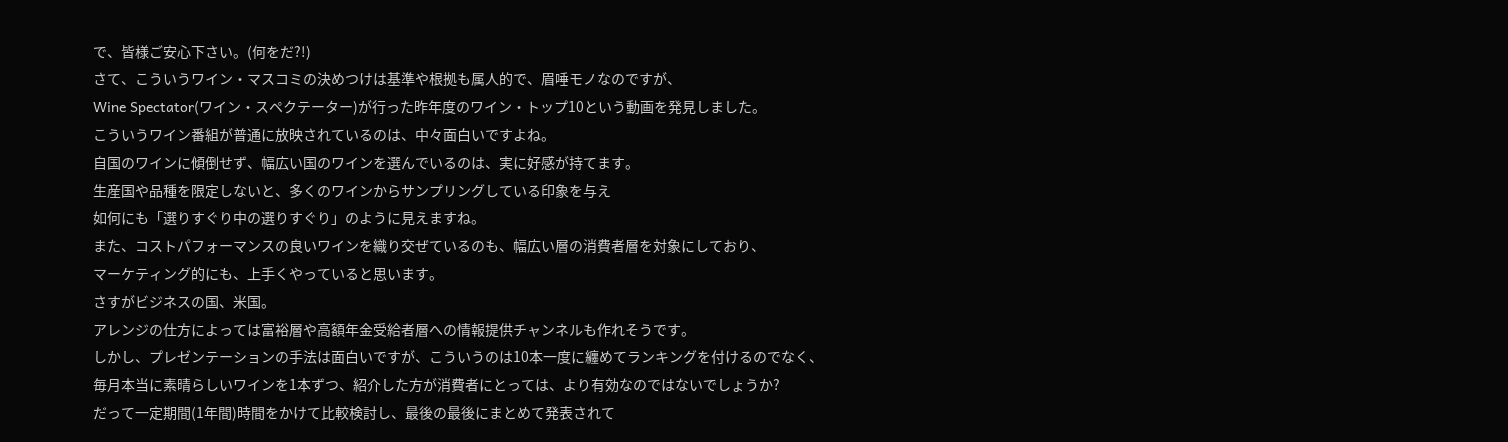で、皆様ご安心下さい。(何をだ?!)
さて、こういうワイン・マスコミの決めつけは基準や根拠も属人的で、眉唾モノなのですが、
Wine Spectator(ワイン・スペクテーター)が行った昨年度のワイン・トップ10という動画を発見しました。
こういうワイン番組が普通に放映されているのは、中々面白いですよね。
自国のワインに傾倒せず、幅広い国のワインを選んでいるのは、実に好感が持てます。
生産国や品種を限定しないと、多くのワインからサンプリングしている印象を与え
如何にも「選りすぐり中の選りすぐり」のように見えますね。
また、コストパフォーマンスの良いワインを織り交ぜているのも、幅広い層の消費者層を対象にしており、
マーケティング的にも、上手くやっていると思います。
さすがビジネスの国、米国。
アレンジの仕方によっては富裕層や高額年金受給者層への情報提供チャンネルも作れそうです。
しかし、プレゼンテーションの手法は面白いですが、こういうのは10本一度に纏めてランキングを付けるのでなく、
毎月本当に素晴らしいワインを1本ずつ、紹介した方が消費者にとっては、より有効なのではないでしょうか?
だって一定期間(1年間)時間をかけて比較検討し、最後の最後にまとめて発表されて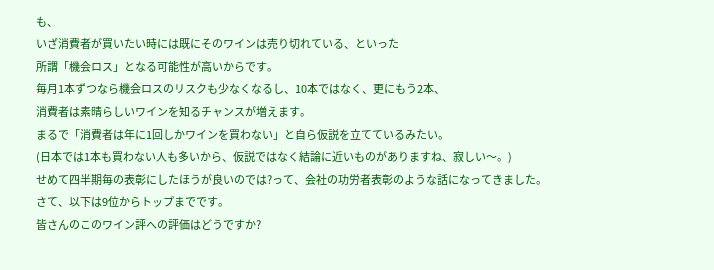も、
いざ消費者が買いたい時には既にそのワインは売り切れている、といった
所謂「機会ロス」となる可能性が高いからです。
毎月1本ずつなら機会ロスのリスクも少なくなるし、10本ではなく、更にもう2本、
消費者は素晴らしいワインを知るチャンスが増えます。
まるで「消費者は年に1回しかワインを買わない」と自ら仮説を立てているみたい。
(日本では1本も買わない人も多いから、仮説ではなく結論に近いものがありますね、寂しい〜。)
せめて四半期毎の表彰にしたほうが良いのでは?って、会社の功労者表彰のような話になってきました。
さて、以下は9位からトップまでです。
皆さんのこのワイン評への評価はどうですか?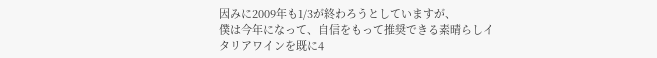因みに2009年も1/3が終わろうとしていますが、
僕は今年になって、自信をもって推奨できる素晴らしイタリアワインを既に4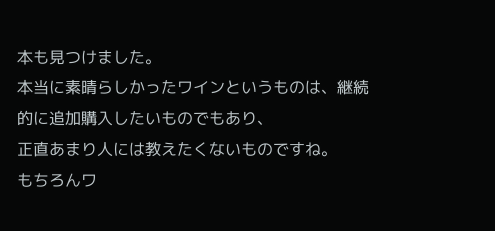本も見つけました。
本当に素晴らしかったワインというものは、継続的に追加購入したいものでもあり、
正直あまり人には教えたくないものですね。
もちろんワ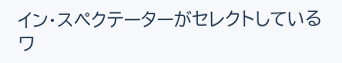イン・スペクテーターがセレクトしているワ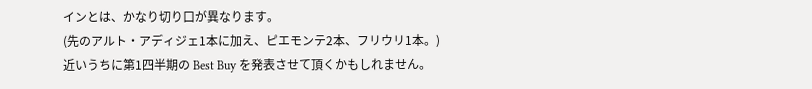インとは、かなり切り口が異なります。
(先のアルト・アディジェ1本に加え、ピエモンテ2本、フリウリ1本。)
近いうちに第1四半期の Best Buy を発表させて頂くかもしれません。